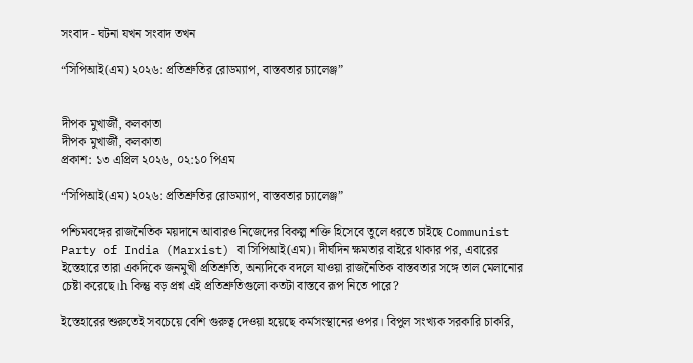সংবাদ - ঘটনা যখন সংবাদ তখন

“সিপিআই(এম) ২০২৬: প্রতিশ্রুতির রোডম্যাপ, বাস্তবতার চ্যালেঞ্জ”


দীপক মুখার্জী, কলকাতা
দীপক মুখার্জী, কলকাতা
প্রকাশ: ১৩ এপ্রিল ২০২৬, ০২:১০ পিএম

“সিপিআই(এম) ২০২৬: প্রতিশ্রুতির রোডম্যাপ, বাস্তবতার চ্যালেঞ্জ”

পশ্চিমবঙ্গের রাজনৈতিক ময়দানে আবারও নিজেদের বিকল্প শক্তি হিসেবে তুলে ধরতে চাইছে Communist Party of India (Marxist) বা সিপিআই(এম)। দীর্ঘদিন ক্ষমতার বাইরে থাকার পর, এবারের ইস্তেহারে তারা একদিকে জনমুখী প্রতিশ্রুতি, অন্যদিকে বদলে যাওয়া রাজনৈতিক বাস্তবতার সঙ্গে তাল মেলানোর চেষ্টা করেছে।h কিন্তু বড় প্রশ্ন এই প্রতিশ্রুতিগুলো কতটা বাস্তবে রূপ নিতে পারে?

ইস্তেহারের শুরুতেই সবচেয়ে বেশি গুরুত্ব দেওয়া হয়েছে কর্মসংস্থানের ওপর। বিপুল সংখ্যক সরকারি চাকরি,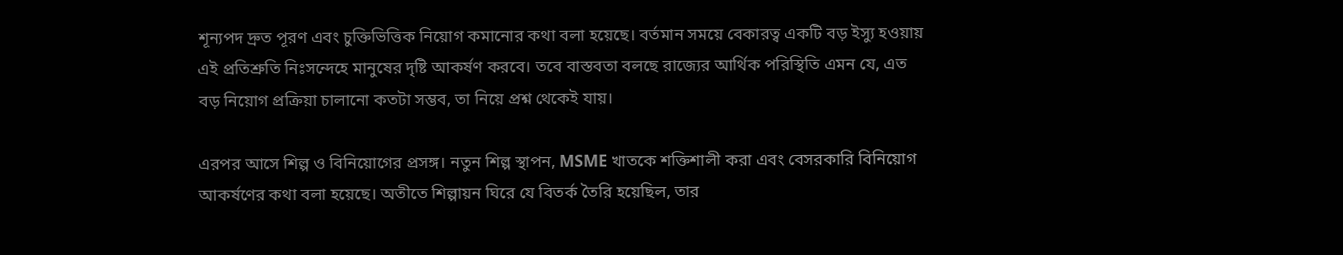শূন্যপদ দ্রুত পূরণ এবং চুক্তিভিত্তিক নিয়োগ কমানোর কথা বলা হয়েছে। বর্তমান সময়ে বেকারত্ব একটি বড় ইস্যু হওয়ায় এই প্রতিশ্রুতি নিঃসন্দেহে মানুষের দৃষ্টি আকর্ষণ করবে। তবে বাস্তবতা বলছে রাজ্যের আর্থিক পরিস্থিতি এমন যে, এত বড় নিয়োগ প্রক্রিয়া চালানো কতটা সম্ভব, তা নিয়ে প্রশ্ন থেকেই যায়।

এরপর আসে শিল্প ও বিনিয়োগের প্রসঙ্গ। নতুন শিল্প স্থাপন, MSME খাতকে শক্তিশালী করা এবং বেসরকারি বিনিয়োগ আকর্ষণের কথা বলা হয়েছে। অতীতে শিল্পায়ন ঘিরে যে বিতর্ক তৈরি হয়েছিল, তার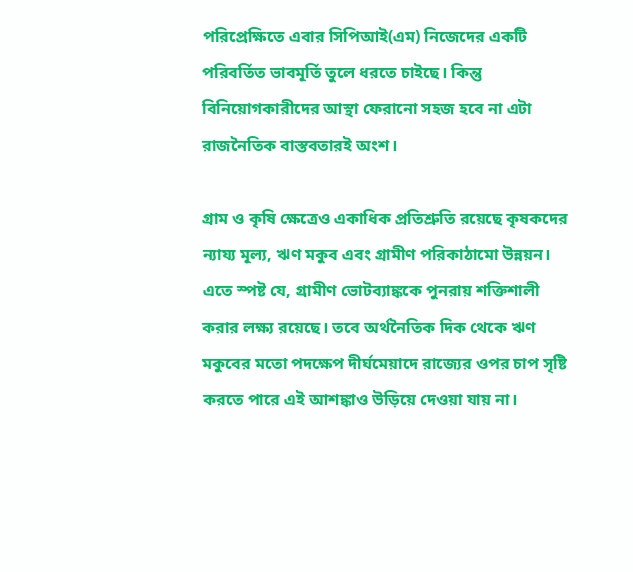পরিপ্রেক্ষিতে এবার সিপিআই(এম) নিজেদের একটি পরিবর্তিত ভাবমূর্তি তুলে ধরতে চাইছে। কিন্তু বিনিয়োগকারীদের আস্থা ফেরানো সহজ হবে না এটা রাজনৈতিক বাস্তবতারই অংশ।

গ্রাম ও কৃষি ক্ষেত্রেও একাধিক প্রতিশ্রুতি রয়েছে কৃষকদের ন্যায্য মূল্য, ঋণ মকুব এবং গ্রামীণ পরিকাঠামো উন্নয়ন। এতে স্পষ্ট যে, গ্রামীণ ভোটব্যাঙ্ককে পুনরায় শক্তিশালী করার লক্ষ্য রয়েছে। তবে অর্থনৈতিক দিক থেকে ঋণ মকুবের মতো পদক্ষেপ দীর্ঘমেয়াদে রাজ্যের ওপর চাপ সৃষ্টি করতে পারে এই আশঙ্কাও উড়িয়ে দেওয়া যায় না।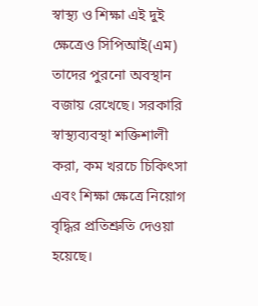স্বাস্থ্য ও শিক্ষা এই দুই ক্ষেত্রেও সিপিআই(এম) তাদের পুরনো অবস্থান বজায় রেখেছে। সরকারি স্বাস্থ্যব্যবস্থা শক্তিশালী করা, কম খরচে চিকিৎসা এবং শিক্ষা ক্ষেত্রে নিয়োগ বৃদ্ধির প্রতিশ্রুতি দেওয়া হয়েছে।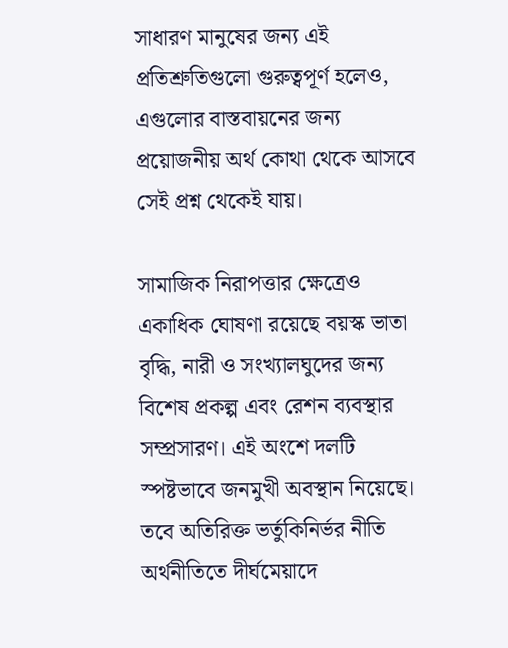সাধারণ মানুষের জন্য এই প্রতিশ্রুতিগুলো গুরুত্বপূর্ণ হলেও, এগুলোর বাস্তবায়নের জন্য প্রয়োজনীয় অর্থ কোথা থেকে আসবে সেই প্রশ্ন থেকেই যায়।

সামাজিক নিরাপত্তার ক্ষেত্রেও একাধিক ঘোষণা রয়েছে বয়স্ক ভাতা বৃদ্ধি, নারী ও সংখ্যালঘুদের জন্য বিশেষ প্রকল্প এবং রেশন ব্যবস্থার সম্প্রসারণ। এই অংশে দলটি স্পষ্টভাবে জনমুখী অবস্থান নিয়েছে। তবে অতিরিক্ত ভর্তুকিনির্ভর নীতি অর্থনীতিতে দীর্ঘমেয়াদে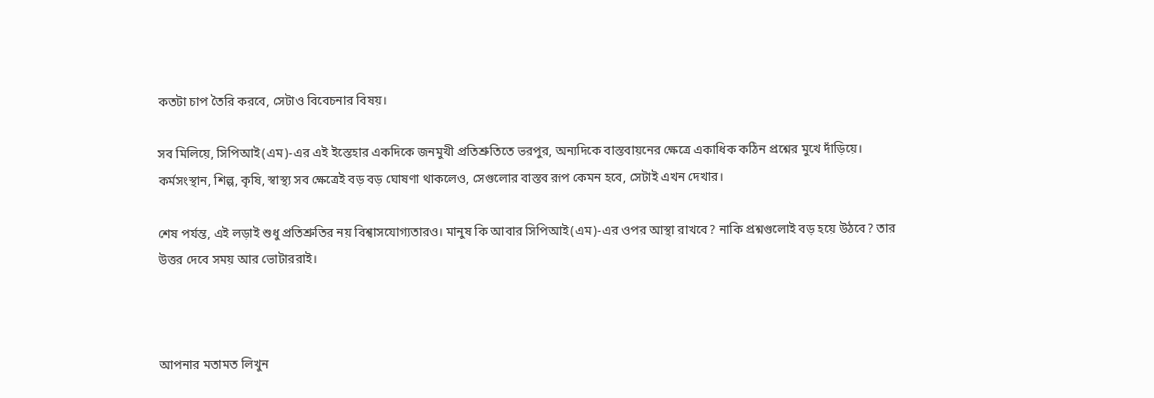কতটা চাপ তৈরি করবে, সেটাও বিবেচনার বিষয়।

সব মিলিয়ে, সিপিআই(এম)-এর এই ইস্তেহার একদিকে জনমুখী প্রতিশ্রুতিতে ভরপুর, অন্যদিকে বাস্তবায়নের ক্ষেত্রে একাধিক কঠিন প্রশ্নের মুখে দাঁড়িয়ে। কর্মসংস্থান, শিল্প, কৃষি, স্বাস্থ্য সব ক্ষেত্রেই বড় বড় ঘোষণা থাকলেও, সেগুলোর বাস্তব রূপ কেমন হবে, সেটাই এখন দেখার।

শেষ পর্যন্ত, এই লড়াই শুধু প্রতিশ্রুতির নয় বিশ্বাসযোগ্যতারও। মানুষ কি আবার সিপিআই(এম)-এর ওপর আস্থা রাখবে? নাকি প্রশ্নগুলোই বড় হয়ে উঠবে? তার উত্তর দেবে সময় আর ভোটাররাই।



আপনার মতামত লিখুন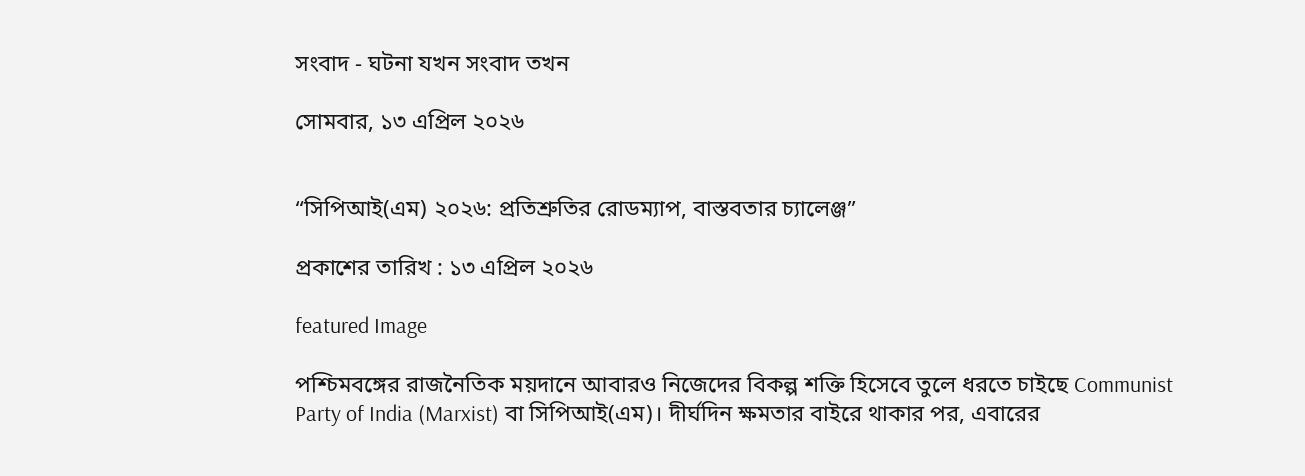সংবাদ - ঘটনা যখন সংবাদ তখন

সোমবার, ১৩ এপ্রিল ২০২৬


“সিপিআই(এম) ২০২৬: প্রতিশ্রুতির রোডম্যাপ, বাস্তবতার চ্যালেঞ্জ”

প্রকাশের তারিখ : ১৩ এপ্রিল ২০২৬

featured Image

পশ্চিমবঙ্গের রাজনৈতিক ময়দানে আবারও নিজেদের বিকল্প শক্তি হিসেবে তুলে ধরতে চাইছে Communist Party of India (Marxist) বা সিপিআই(এম)। দীর্ঘদিন ক্ষমতার বাইরে থাকার পর, এবারের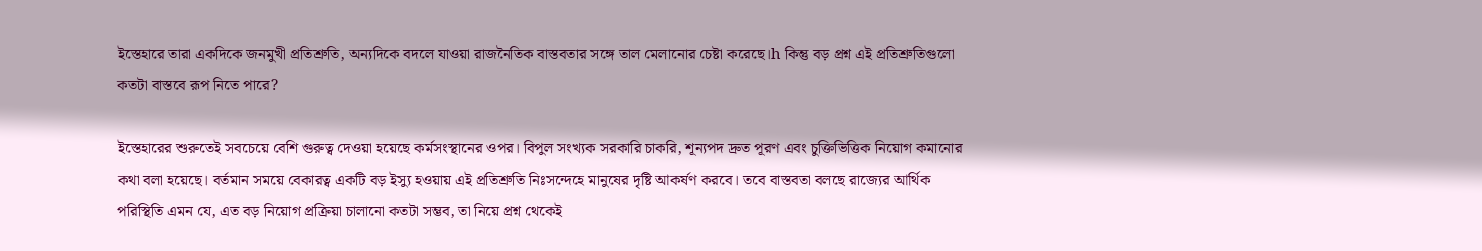ইস্তেহারে তারা একদিকে জনমুখী প্রতিশ্রুতি, অন্যদিকে বদলে যাওয়া রাজনৈতিক বাস্তবতার সঙ্গে তাল মেলানোর চেষ্টা করেছে।h কিন্তু বড় প্রশ্ন এই প্রতিশ্রুতিগুলো কতটা বাস্তবে রূপ নিতে পারে?

ইস্তেহারের শুরুতেই সবচেয়ে বেশি গুরুত্ব দেওয়া হয়েছে কর্মসংস্থানের ওপর। বিপুল সংখ্যক সরকারি চাকরি, শূন্যপদ দ্রুত পূরণ এবং চুক্তিভিত্তিক নিয়োগ কমানোর কথা বলা হয়েছে। বর্তমান সময়ে বেকারত্ব একটি বড় ইস্যু হওয়ায় এই প্রতিশ্রুতি নিঃসন্দেহে মানুষের দৃষ্টি আকর্ষণ করবে। তবে বাস্তবতা বলছে রাজ্যের আর্থিক পরিস্থিতি এমন যে, এত বড় নিয়োগ প্রক্রিয়া চালানো কতটা সম্ভব, তা নিয়ে প্রশ্ন থেকেই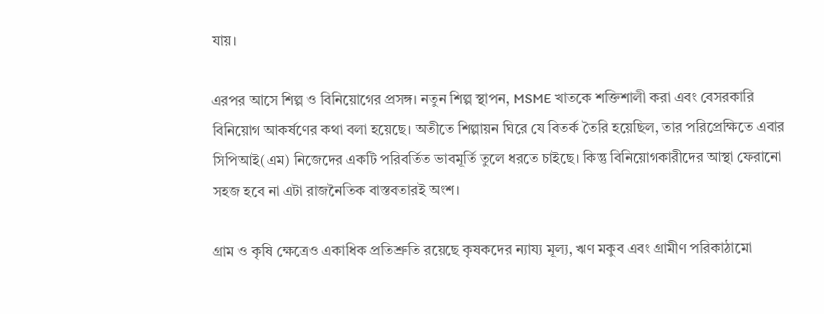যায়।

এরপর আসে শিল্প ও বিনিয়োগের প্রসঙ্গ। নতুন শিল্প স্থাপন, MSME খাতকে শক্তিশালী করা এবং বেসরকারি বিনিয়োগ আকর্ষণের কথা বলা হয়েছে। অতীতে শিল্পায়ন ঘিরে যে বিতর্ক তৈরি হয়েছিল, তার পরিপ্রেক্ষিতে এবার সিপিআই(এম) নিজেদের একটি পরিবর্তিত ভাবমূর্তি তুলে ধরতে চাইছে। কিন্তু বিনিয়োগকারীদের আস্থা ফেরানো সহজ হবে না এটা রাজনৈতিক বাস্তবতারই অংশ।

গ্রাম ও কৃষি ক্ষেত্রেও একাধিক প্রতিশ্রুতি রয়েছে কৃষকদের ন্যায্য মূল্য, ঋণ মকুব এবং গ্রামীণ পরিকাঠামো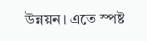উন্নয়ন। এতে স্পষ্ট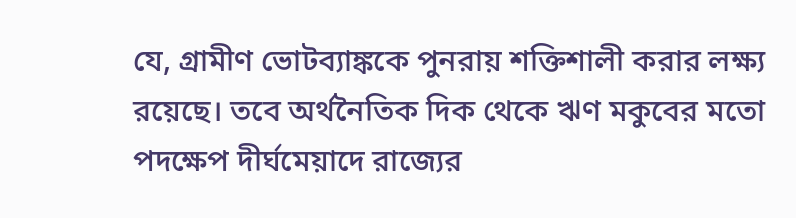যে, গ্রামীণ ভোটব্যাঙ্ককে পুনরায় শক্তিশালী করার লক্ষ্য রয়েছে। তবে অর্থনৈতিক দিক থেকে ঋণ মকুবের মতো পদক্ষেপ দীর্ঘমেয়াদে রাজ্যের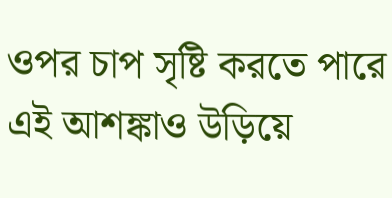ওপর চাপ সৃষ্টি করতে পারে এই আশঙ্কাও উড়িয়ে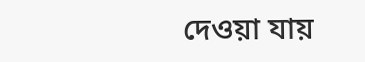দেওয়া যায়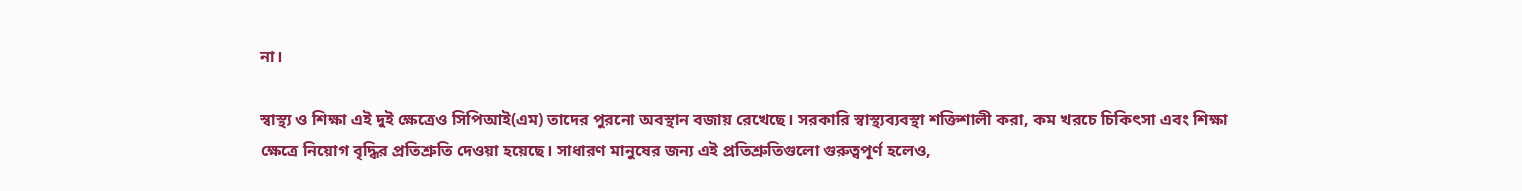না।

স্বাস্থ্য ও শিক্ষা এই দুই ক্ষেত্রেও সিপিআই(এম) তাদের পুরনো অবস্থান বজায় রেখেছে। সরকারি স্বাস্থ্যব্যবস্থা শক্তিশালী করা, কম খরচে চিকিৎসা এবং শিক্ষা ক্ষেত্রে নিয়োগ বৃদ্ধির প্রতিশ্রুতি দেওয়া হয়েছে। সাধারণ মানুষের জন্য এই প্রতিশ্রুতিগুলো গুরুত্বপূর্ণ হলেও,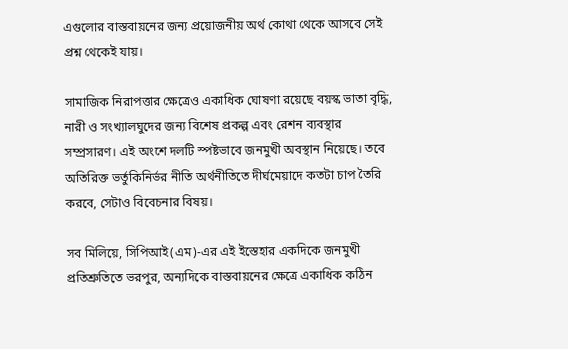এগুলোর বাস্তবায়নের জন্য প্রয়োজনীয় অর্থ কোথা থেকে আসবে সেই প্রশ্ন থেকেই যায়।

সামাজিক নিরাপত্তার ক্ষেত্রেও একাধিক ঘোষণা রয়েছে বয়স্ক ভাতা বৃদ্ধি, নারী ও সংখ্যালঘুদের জন্য বিশেষ প্রকল্প এবং রেশন ব্যবস্থার সম্প্রসারণ। এই অংশে দলটি স্পষ্টভাবে জনমুখী অবস্থান নিয়েছে। তবে অতিরিক্ত ভর্তুকিনির্ভর নীতি অর্থনীতিতে দীর্ঘমেয়াদে কতটা চাপ তৈরি করবে, সেটাও বিবেচনার বিষয়।

সব মিলিয়ে, সিপিআই(এম)-এর এই ইস্তেহার একদিকে জনমুখী প্রতিশ্রুতিতে ভরপুর, অন্যদিকে বাস্তবায়নের ক্ষেত্রে একাধিক কঠিন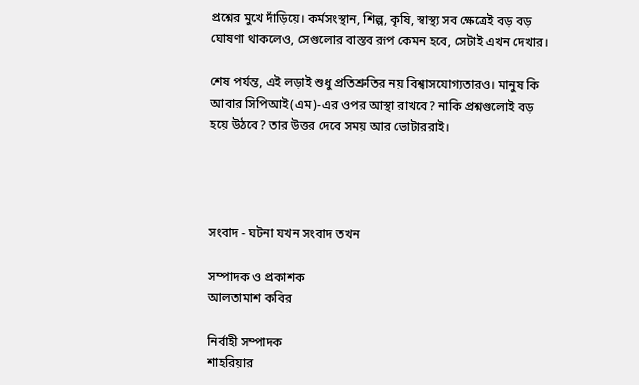প্রশ্নের মুখে দাঁড়িয়ে। কর্মসংস্থান, শিল্প, কৃষি, স্বাস্থ্য সব ক্ষেত্রেই বড় বড় ঘোষণা থাকলেও, সেগুলোর বাস্তব রূপ কেমন হবে, সেটাই এখন দেখার।

শেষ পর্যন্ত, এই লড়াই শুধু প্রতিশ্রুতির নয় বিশ্বাসযোগ্যতারও। মানুষ কি আবার সিপিআই(এম)-এর ওপর আস্থা রাখবে? নাকি প্রশ্নগুলোই বড় হয়ে উঠবে? তার উত্তর দেবে সময় আর ভোটাররাই।




সংবাদ - ঘটনা যখন সংবাদ তখন

সম্পাদক ও প্রকাশক
আলতামাশ কবির

নির্বাহী সম্পাদক
শাহরিয়ার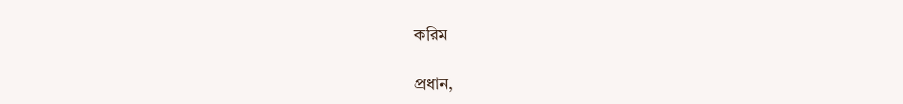করিম

প্রধান,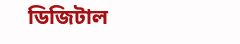ডিজিটাল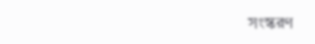সংস্করণ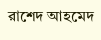রাশেদ আহমেদ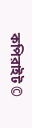কপিরাইট ©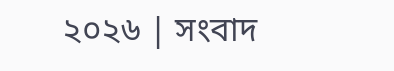২০২৬ | সংবাদ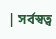| সর্বস্বত্ব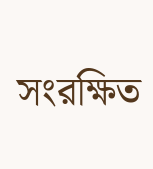সংরক্ষিত